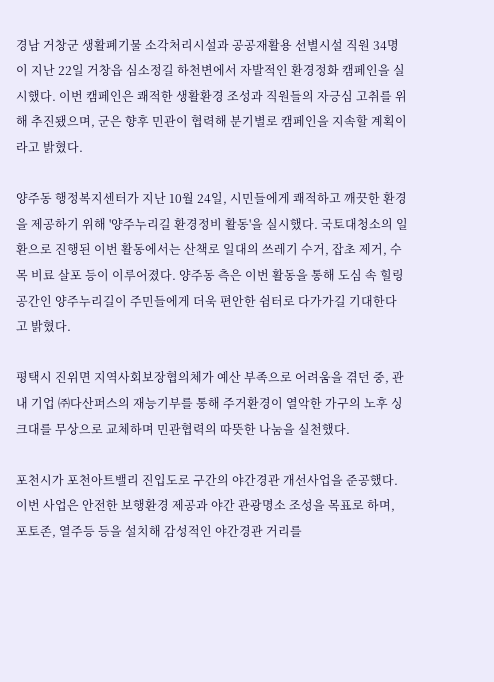경남 거창군 생활폐기물 소각처리시설과 공공재활용 선별시설 직원 34명이 지난 22일 거창읍 심소정길 하천변에서 자발적인 환경정화 캠페인을 실시했다. 이번 캠페인은 쾌적한 생활환경 조성과 직원들의 자긍심 고취를 위해 추진됐으며, 군은 향후 민관이 협력해 분기별로 캠페인을 지속할 계획이라고 밝혔다.

양주동 행정복지센터가 지난 10월 24일, 시민들에게 쾌적하고 깨끗한 환경을 제공하기 위해 '양주누리길 환경정비 활동'을 실시했다. 국토대청소의 일환으로 진행된 이번 활동에서는 산책로 일대의 쓰레기 수거, 잡초 제거, 수목 비료 살포 등이 이루어졌다. 양주동 측은 이번 활동을 통해 도심 속 힐링 공간인 양주누리길이 주민들에게 더욱 편안한 쉼터로 다가가길 기대한다고 밝혔다.

평택시 진위면 지역사회보장협의체가 예산 부족으로 어려움을 겪던 중, 관내 기업 ㈜다산퍼스의 재능기부를 통해 주거환경이 열악한 가구의 노후 싱크대를 무상으로 교체하며 민관협력의 따뜻한 나눔을 실천했다.

포천시가 포천아트밸리 진입도로 구간의 야간경관 개선사업을 준공했다. 이번 사업은 안전한 보행환경 제공과 야간 관광명소 조성을 목표로 하며, 포토존, 열주등 등을 설치해 감성적인 야간경관 거리를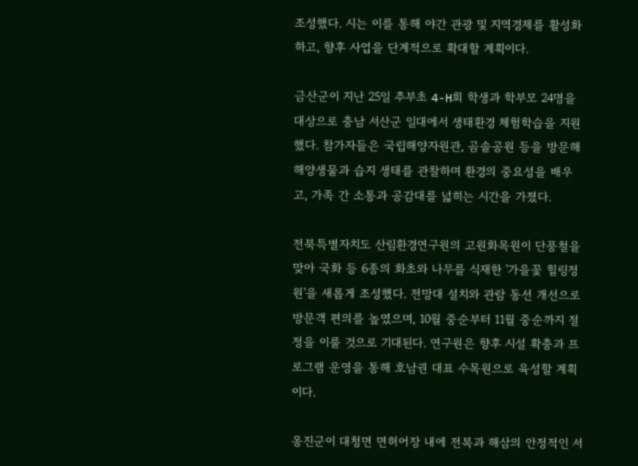조성했다. 시는 이를 통해 야간 관광 및 지역경제를 활성화하고, 향후 사업을 단계적으로 확대할 계획이다.

금산군이 지난 25일 추부초 4-H회 학생과 학부모 24명을 대상으로 충남 서산군 일대에서 생태환경 체험학습을 지원했다. 참가자들은 국립해양자원관, 곰솔공원 등을 방문해 해양생물과 습지 생태를 관찰하며 환경의 중요성을 배우고, 가족 간 소통과 공감대를 넓히는 시간을 가졌다.

전북특별자치도 산림환경연구원의 고원화목원이 단풍철을 맞아 국화 등 6종의 화초와 나무를 식재한 '가을꽃 힐링정원'을 새롭게 조성했다. 전망대 설치와 관람 동선 개선으로 방문객 편의를 높였으며, 10월 중순부터 11월 중순까지 절정을 이룰 것으로 기대된다. 연구원은 향후 시설 확충과 프로그램 운영을 통해 호남권 대표 수목원으로 육성할 계획이다.

옹진군이 대청면 면허어장 내에 전복과 해삼의 안정적인 서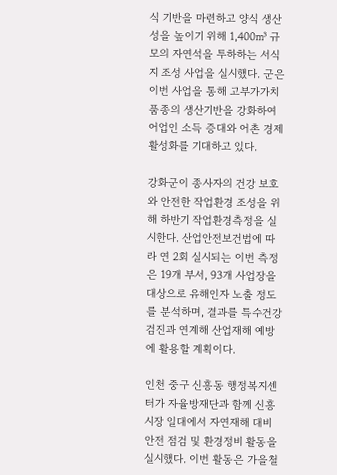식 기반을 마련하고 양식 생산성을 높이기 위해 1,400㎥ 규모의 자연석을 투하하는 서식지 조성 사업을 실시했다. 군은 이번 사업을 통해 고부가가치 품종의 생산기반을 강화하여 어업인 소득 증대와 어촌 경제 활성화를 기대하고 있다.

강화군이 종사자의 건강 보호와 안전한 작업환경 조성을 위해 하반기 작업환경측정을 실시한다. 산업안전보건법에 따라 연 2회 실시되는 이번 측정은 19개 부서, 93개 사업장을 대상으로 유해인자 노출 정도를 분석하며, 결과를 특수건강검진과 연계해 산업재해 예방에 활용할 계획이다.

인천 중구 신흥동 행정복지센터가 자율방재단과 함께 신흥시장 일대에서 자연재해 대비 안전 점검 및 환경정비 활동을 실시했다. 이번 활동은 가을철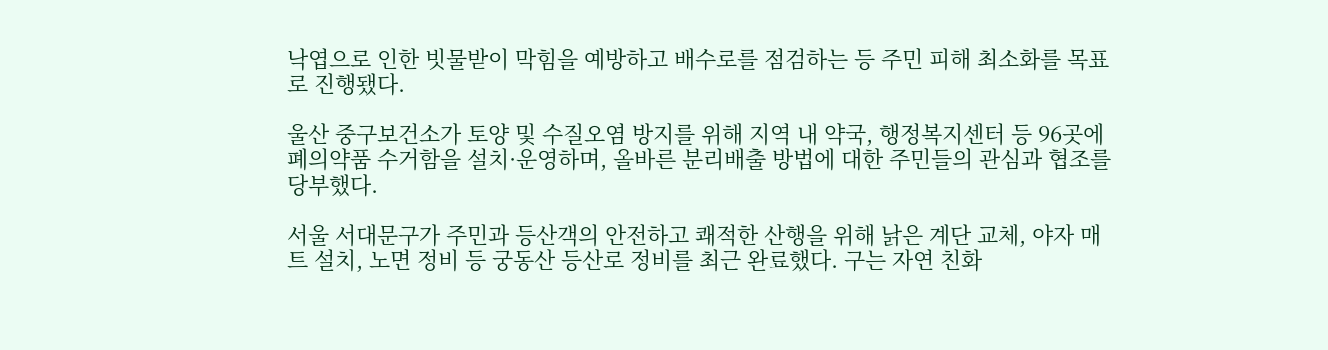낙엽으로 인한 빗물받이 막힘을 예방하고 배수로를 점검하는 등 주민 피해 최소화를 목표로 진행됐다.

울산 중구보건소가 토양 및 수질오염 방지를 위해 지역 내 약국, 행정복지센터 등 96곳에 폐의약품 수거함을 설치·운영하며, 올바른 분리배출 방법에 대한 주민들의 관심과 협조를 당부했다.

서울 서대문구가 주민과 등산객의 안전하고 쾌적한 산행을 위해 낡은 계단 교체, 야자 매트 설치, 노면 정비 등 궁동산 등산로 정비를 최근 완료했다. 구는 자연 친화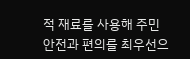적 재료를 사용해 주민 안전과 편의를 최우선으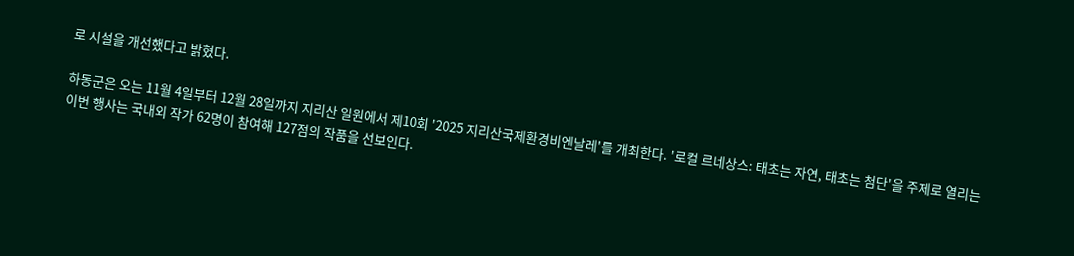로 시설을 개선했다고 밝혔다.

하동군은 오는 11월 4일부터 12월 28일까지 지리산 일원에서 제10회 '2025 지리산국제환경비엔날레'를 개최한다. '로컬 르네상스: 태초는 자연, 태초는 첨단'을 주제로 열리는 이번 행사는 국내외 작가 62명이 참여해 127점의 작품을 선보인다.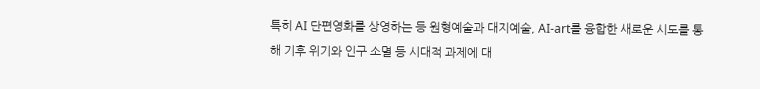특히 AI 단편영화를 상영하는 등 원형예술과 대지예술, AI-art를 융합한 새로운 시도를 통해 기후 위기와 인구 소멸 등 시대적 과제에 대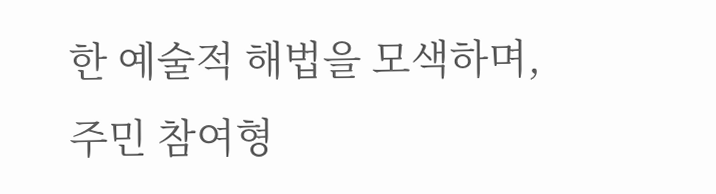한 예술적 해법을 모색하며, 주민 참여형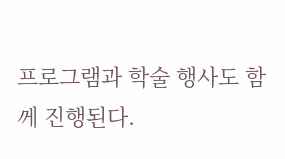프로그램과 학술 행사도 함께 진행된다.